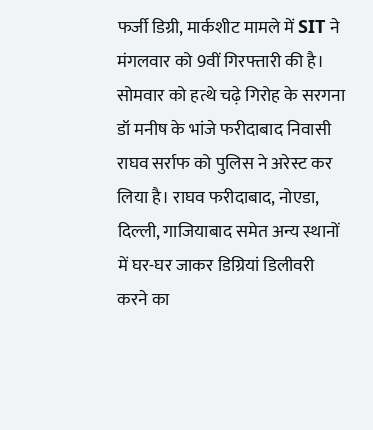फर्जी डिग्री, मार्कशीट मामले में SIT ने मंगलवार को 9वीं गिरफ्तारी की है। सोमवार को हत्थे चढ़े गिरोह के सरगना डॉ मनीष के भांजे फरीदाबाद निवासी राघव सर्राफ को पुलिस ने अरेस्ट कर लिया है। राघव फरीदाबाद, नोएडा, दिल्ली, गाजियाबाद समेत अन्य स्थानों में घर-घर जाकर डिग्रियां डिलीवरी करने का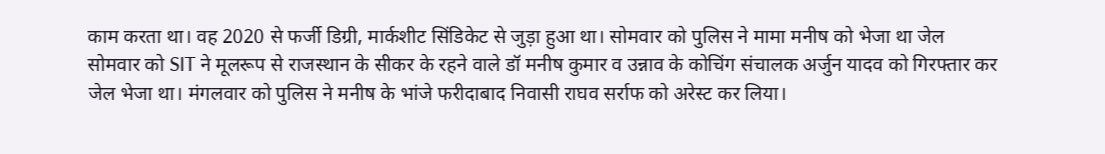काम करता था। वह 2020 से फर्जी डिग्री, मार्कशीट सिंडिकेट से जुड़ा हुआ था। सोमवार को पुलिस ने मामा मनीष को भेजा था जेल सोमवार को SIT ने मूलरूप से राजस्थान के सीकर के रहने वाले डॉ मनीष कुमार व उन्नाव के कोचिंग संचालक अर्जुन यादव को गिरफ्तार कर जेल भेजा था। मंगलवार को पुलिस ने मनीष के भांजे फरीदाबाद निवासी राघव सर्राफ को अरेस्ट कर लिया।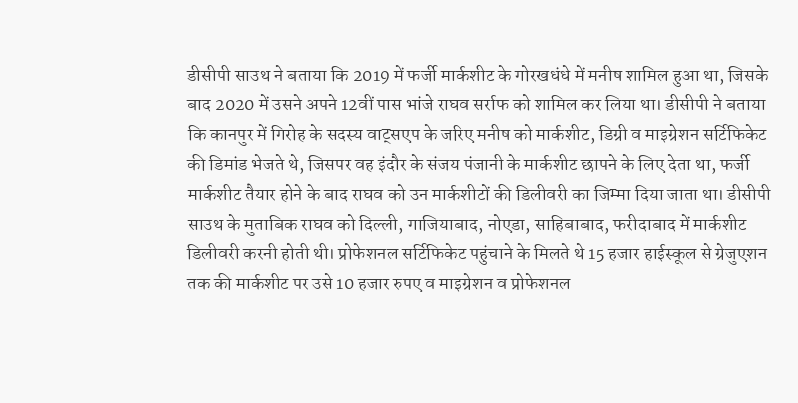डीसीपी साउथ ने बताया कि 2019 में फर्जी मार्कशीट के गोरखधंधे में मनीष शामिल हुआ था, जिसके बाद 2020 में उसने अपने 12वीं पास भांजे राघव सर्राफ को शामिल कर लिया था। डीसीपी ने बताया कि कानपुर में गिरोह के सदस्य वाट्सएप के जरिए मनीष को मार्कशीट, डिग्री व माइग्रेशन सर्टिफिकेट की डिमांड भेजते थे, जिसपर वह इंदौर के संजय पंजानी के मार्कशीट छापने के लिए देता था, फर्जी मार्कशीट तैयार होने के बाद राघव को उन मार्कशीटों की डिलीवरी का जिम्मा दिया जाता था। डीसीपी साउथ के मुताबिक राघव को दिल्ली, गाजियाबाद, नोएडा, साहिबाबाद, फरीदाबाद में मार्कशीट डिलीवरी करनी होती थी। प्रोफेशनल सर्टिफिकेट पहुंचाने के मिलते थे 15 हजार हाईस्कूल से ग्रेजुएशन तक की मार्कशीट पर उसे 10 हजार रुपए व माइग्रेशन व प्रोफेशनल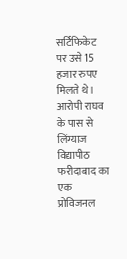सर्टिफिकेट पर उसे 15 हजार रुपए मिलते थे। आरोपी राघव के पास से लिंग्याज विद्यापीठ फरीदाबाद का एक प्रोविजनल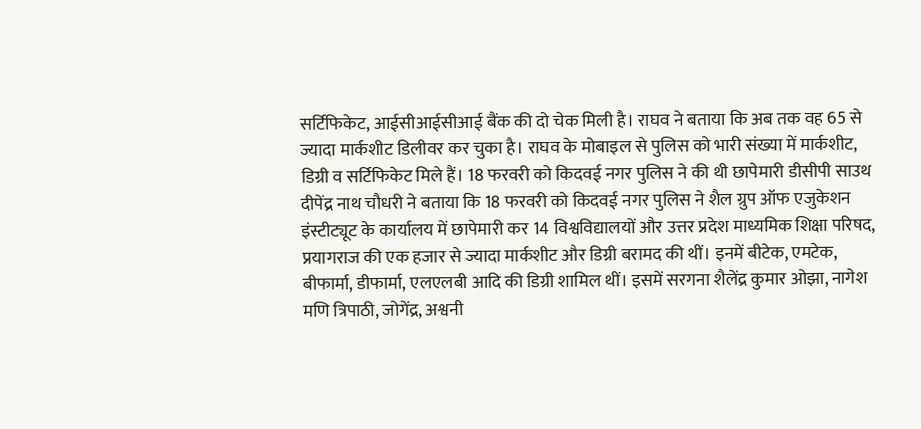सर्टिफिकेट, आईसीआईसीआई बैंक की दो चेक मिली है। राघव ने बताया कि अब तक वह 65 से ज्यादा मार्कशीट डिलीवर कर चुका है। राघव के मोबाइल से पुलिस को भारी संख्या में मार्कशीट, डिग्री व सर्टिफिकेट मिले हैं। 18 फरवरी को किदवई नगर पुलिस ने की थी छापेमारी डीसीपी साउथ दीपेंद्र नाथ चौधरी ने बताया कि 18 फरवरी को किदवई नगर पुलिस ने शैल ग्रुप ऑफ एजुकेशन इंस्टीट्यूट के कार्यालय में छापेमारी कर 14 विश्वविद्यालयों और उत्तर प्रदेश माध्यमिक शिक्षा परिषद, प्रयागराज की एक हजार से ज्यादा मार्कशीट और डिग्री बरामद की थीं। इनमें बीटेक, एमटेक, बीफार्मा, डीफार्मा, एलएलबी आदि की डिग्री शामिल थीं। इसमें सरगना शैलेंद्र कुमार ओझा, नागेश मणि त्रिपाठी, जोगेंद्र, अश्वनी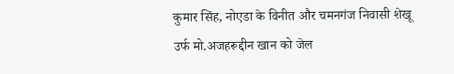कुमार सिंह, नोएडा के विनीत और चमनगंज निवासी शेखू उर्फ मो.अजहरूद्दीन खान को जेल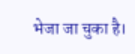भेजा जा चुका है।